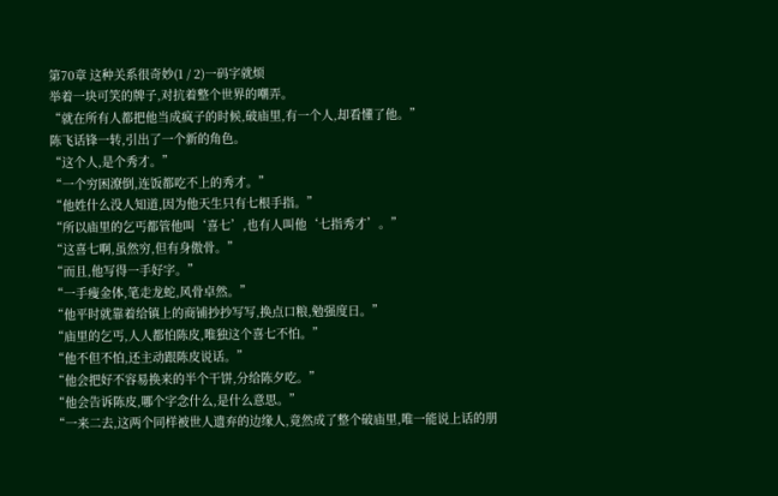第70章 这种关系很奇妙(1 / 2)一码字就烦
举着一块可笑的牌子,对抗着整个世界的嘲弄。
“就在所有人都把他当成疯子的时候,破庙里,有一个人,却看懂了他。”
陈飞话锋一转,引出了一个新的角色。
“这个人,是个秀才。”
“一个穷困潦倒,连饭都吃不上的秀才。”
“他姓什么没人知道,因为他天生只有七根手指。”
“所以庙里的乞丐都管他叫‘喜七’,也有人叫他‘七指秀才’。”
“这喜七啊,虽然穷,但有身傲骨。”
“而且,他写得一手好字。”
“一手瘦金体,笔走龙蛇,风骨卓然。”
“他平时就靠着给镇上的商铺抄抄写写,换点口粮,勉强度日。”
“庙里的乞丐,人人都怕陈皮,唯独这个喜七不怕。”
“他不但不怕,还主动跟陈皮说话。”
“他会把好不容易换来的半个干饼,分给陈夕吃。”
“他会告诉陈皮,哪个字念什么,是什么意思。”
“一来二去,这两个同样被世人遗弃的边缘人,竟然成了整个破庙里,唯一能说上话的朋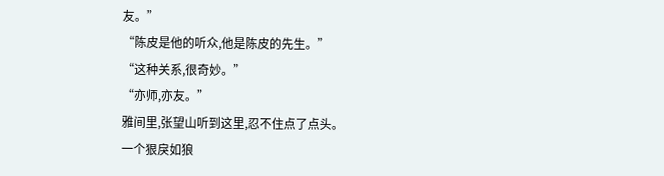友。”
“陈皮是他的听众,他是陈皮的先生。”
“这种关系,很奇妙。”
“亦师,亦友。”
雅间里,张望山听到这里,忍不住点了点头。
一个狠戾如狼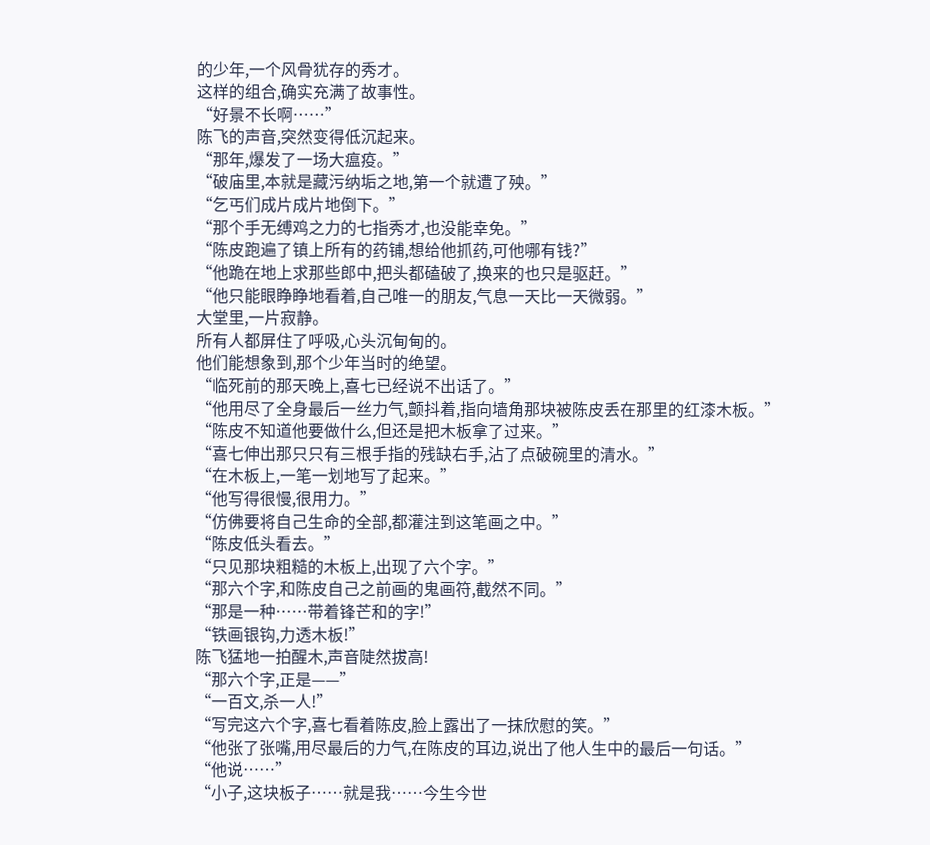的少年,一个风骨犹存的秀才。
这样的组合,确实充满了故事性。
“好景不长啊……”
陈飞的声音,突然变得低沉起来。
“那年,爆发了一场大瘟疫。”
“破庙里,本就是藏污纳垢之地,第一个就遭了殃。”
“乞丐们成片成片地倒下。”
“那个手无缚鸡之力的七指秀才,也没能幸免。”
“陈皮跑遍了镇上所有的药铺,想给他抓药,可他哪有钱?”
“他跪在地上求那些郎中,把头都磕破了,换来的也只是驱赶。”
“他只能眼睁睁地看着,自己唯一的朋友,气息一天比一天微弱。”
大堂里,一片寂静。
所有人都屏住了呼吸,心头沉甸甸的。
他们能想象到,那个少年当时的绝望。
“临死前的那天晚上,喜七已经说不出话了。”
“他用尽了全身最后一丝力气,颤抖着,指向墙角那块被陈皮丢在那里的红漆木板。”
“陈皮不知道他要做什么,但还是把木板拿了过来。”
“喜七伸出那只只有三根手指的残缺右手,沾了点破碗里的清水。”
“在木板上,一笔一划地写了起来。”
“他写得很慢,很用力。”
“仿佛要将自己生命的全部,都灌注到这笔画之中。”
“陈皮低头看去。”
“只见那块粗糙的木板上,出现了六个字。”
“那六个字,和陈皮自己之前画的鬼画符,截然不同。”
“那是一种……带着锋芒和的字!”
“铁画银钩,力透木板!”
陈飞猛地一拍醒木,声音陡然拔高!
“那六个字,正是——”
“一百文,杀一人!”
“写完这六个字,喜七看着陈皮,脸上露出了一抹欣慰的笑。”
“他张了张嘴,用尽最后的力气,在陈皮的耳边,说出了他人生中的最后一句话。”
“他说……”
“小子,这块板子……就是我……今生今世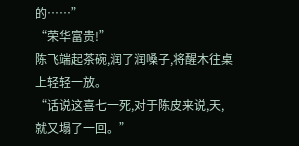的……”
“荣华富贵!”
陈飞端起茶碗,润了润嗓子,将醒木往桌上轻轻一放。
“话说这喜七一死,对于陈皮来说,天,就又塌了一回。”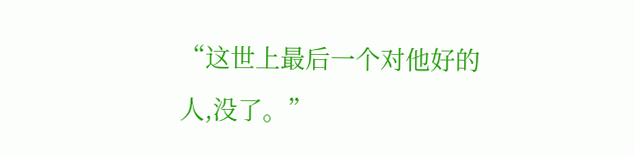“这世上最后一个对他好的人,没了。”